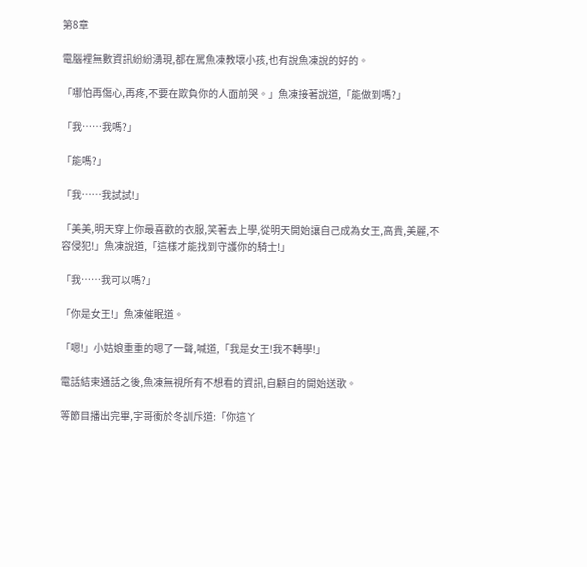第8章

電腦裡無數資訊紛紛湧現,都在罵魚凍教壞小孩,也有說魚凍說的好的。

「哪怕再傷心,再疼,不要在欺負你的人面前哭。」魚凍接著說道,「能做到嗎?」

「我……我嗎?」

「能嗎?」

「我……我試試!」

「美美,明天穿上你最喜歡的衣服,笑著去上學,從明天開始讓自己成為女王,高貴,美麗,不容侵犯!」魚凍說道,「這樣才能找到守護你的騎士!」

「我……我可以嗎?」

「你是女王!」魚凍催眠道。

「嗯!」小姑娘重重的嗯了一聲,喊道,「我是女王!我不轉學!」

電話結束通話之後,魚凍無視所有不想看的資訊,自顧自的開始送歌。

等節目播出完畢,宇哥衝於冬訓斥道:「你這丫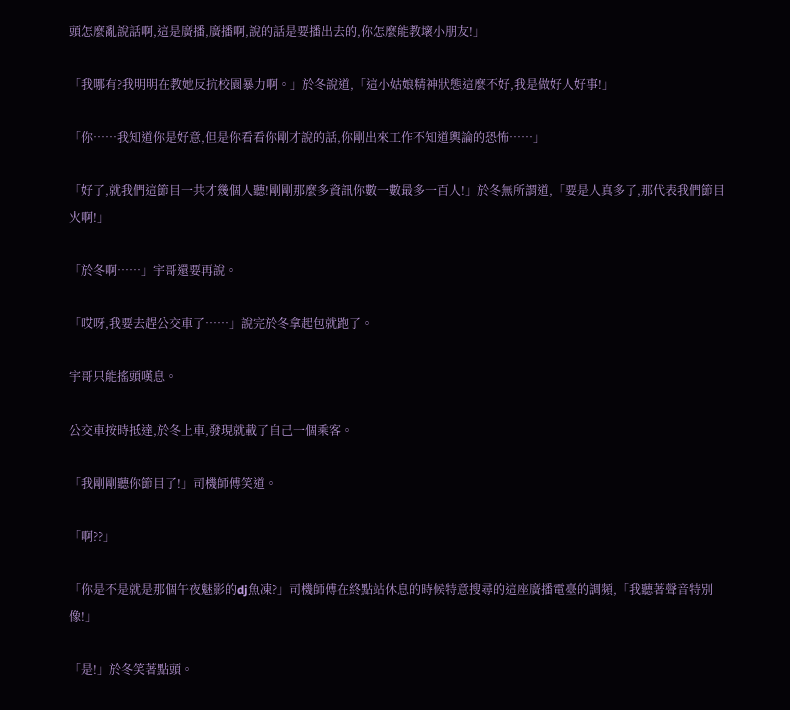頭怎麼亂說話啊,這是廣播,廣播啊,說的話是要播出去的,你怎麼能教壞小朋友!」

「我哪有?我明明在教她反抗校園暴力啊。」於冬說道,「這小姑娘精神狀態這麼不好,我是做好人好事!」

「你……我知道你是好意,但是你看看你剛才說的話,你剛出來工作不知道輿論的恐怖……」

「好了,就我們這節目一共才幾個人聽!剛剛那麼多資訊你數一數最多一百人!」於冬無所謂道,「要是人真多了,那代表我們節目火啊!」

「於冬啊……」宇哥還要再說。

「哎呀,我要去趕公交車了……」說完於冬拿起包就跑了。

宇哥只能搖頭嘆息。

公交車按時抵達,於冬上車,發現就載了自己一個乘客。

「我剛剛聽你節目了!」司機師傅笑道。

「啊??」

「你是不是就是那個午夜魅影的dj魚凍?」司機師傅在終點站休息的時候特意搜尋的這座廣播電臺的調頻,「我聽著聲音特別像!」

「是!」於冬笑著點頭。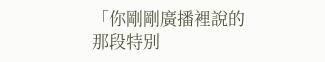「你剛剛廣播裡說的那段特別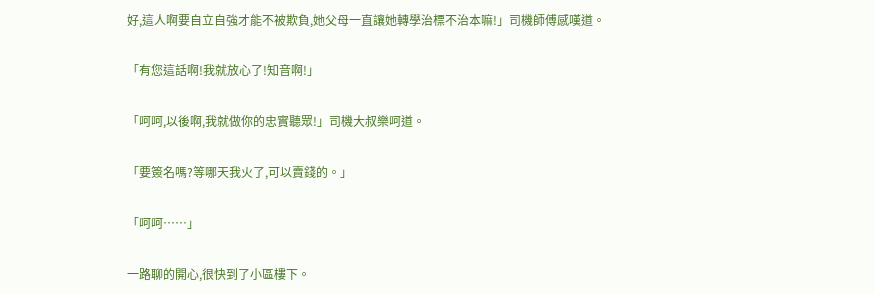好,這人啊要自立自強才能不被欺負,她父母一直讓她轉學治標不治本嘛!」司機師傅感嘆道。

「有您這話啊!我就放心了!知音啊!」

「呵呵,以後啊,我就做你的忠實聽眾!」司機大叔樂呵道。

「要簽名嗎?等哪天我火了,可以賣錢的。」

「呵呵……」

一路聊的開心,很快到了小區樓下。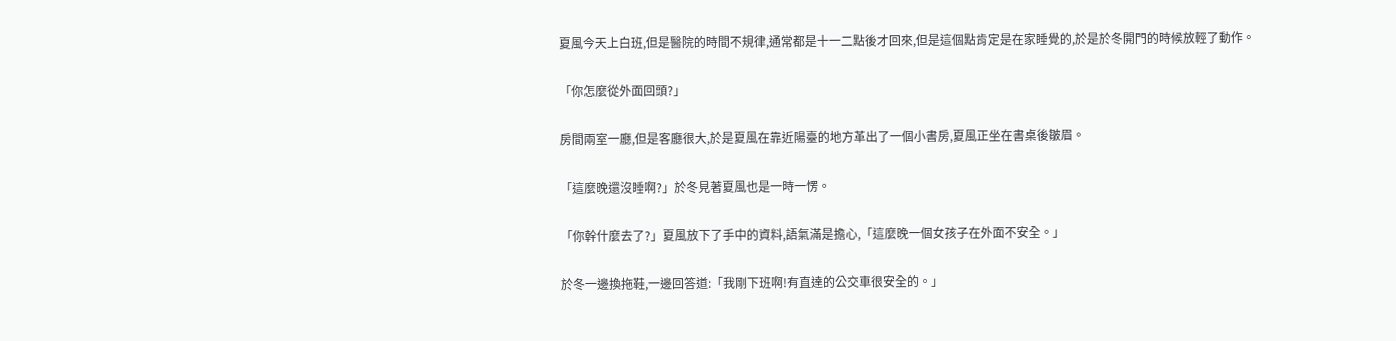夏風今天上白班,但是醫院的時間不規律,通常都是十一二點後才回來,但是這個點肯定是在家睡覺的,於是於冬開門的時候放輕了動作。

「你怎麼從外面回頭?」

房間兩室一廳,但是客廳很大,於是夏風在靠近陽臺的地方革出了一個小書房,夏風正坐在書桌後皺眉。

「這麼晚還沒睡啊?」於冬見著夏風也是一時一愣。

「你幹什麼去了?」夏風放下了手中的資料,語氣滿是擔心,「這麼晚一個女孩子在外面不安全。」

於冬一邊換拖鞋,一邊回答道:「我剛下班啊!有直達的公交車很安全的。」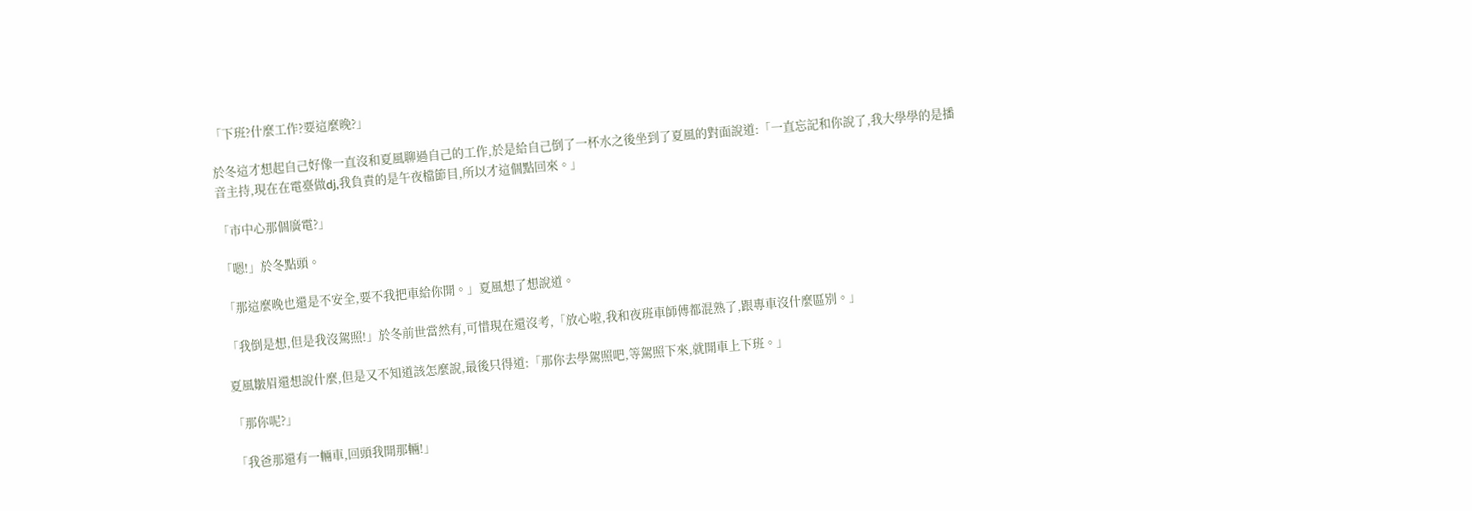「下班?什麼工作?要這麼晚?」

於冬這才想起自己好像一直沒和夏風聊過自己的工作,於是給自己倒了一杯水之後坐到了夏風的對面說道:「一直忘記和你說了,我大學學的是播音主持,現在在電臺做dj,我負責的是午夜檔節目,所以才這個點回來。」

「市中心那個廣電?」

「嗯!」於冬點頭。

「那這麼晚也還是不安全,要不我把車給你開。」夏風想了想說道。

「我倒是想,但是我沒駕照!」於冬前世當然有,可惜現在還沒考,「放心啦,我和夜班車師傅都混熟了,跟專車沒什麼區別。」

夏風皺眉還想說什麼,但是又不知道該怎麼說,最後只得道:「那你去學駕照吧,等駕照下來,就開車上下班。」

「那你呢?」

「我爸那還有一輛車,回頭我開那輛!」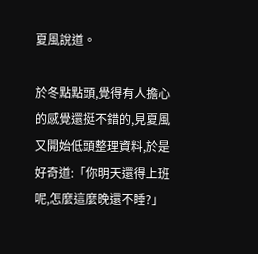夏風說道。

於冬點點頭,覺得有人擔心的感覺還挺不錯的,見夏風又開始低頭整理資料,於是好奇道:「你明天還得上班呢,怎麼這麼晚還不睡?」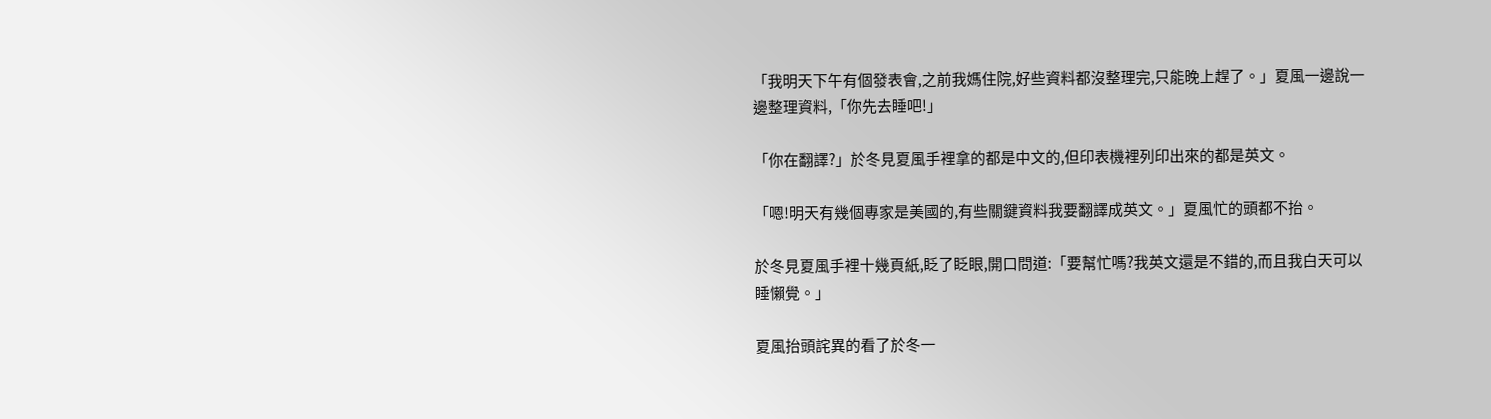「我明天下午有個發表會,之前我媽住院,好些資料都沒整理完,只能晚上趕了。」夏風一邊說一邊整理資料,「你先去睡吧!」

「你在翻譯?」於冬見夏風手裡拿的都是中文的,但印表機裡列印出來的都是英文。

「嗯!明天有幾個專家是美國的,有些關鍵資料我要翻譯成英文。」夏風忙的頭都不抬。

於冬見夏風手裡十幾頁紙,眨了眨眼,開口問道:「要幫忙嗎?我英文還是不錯的,而且我白天可以睡懶覺。」

夏風抬頭詫異的看了於冬一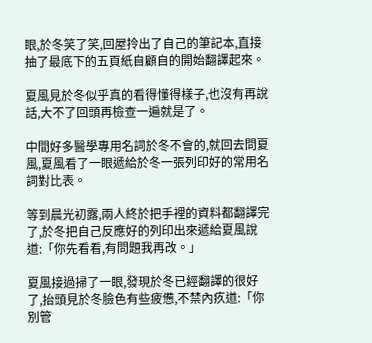眼,於冬笑了笑,回屋拎出了自己的筆記本,直接抽了最底下的五頁紙自顧自的開始翻譯起來。

夏風見於冬似乎真的看得懂得樣子,也沒有再說話,大不了回頭再檢查一遍就是了。

中間好多醫學專用名詞於冬不會的,就回去問夏風,夏風看了一眼遞給於冬一張列印好的常用名詞對比表。

等到晨光初露,兩人終於把手裡的資料都翻譯完了,於冬把自己反應好的列印出來遞給夏風說道:「你先看看,有問題我再改。」

夏風接過掃了一眼,發現於冬已經翻譯的很好了,抬頭見於冬臉色有些疲憊,不禁內疚道:「你別管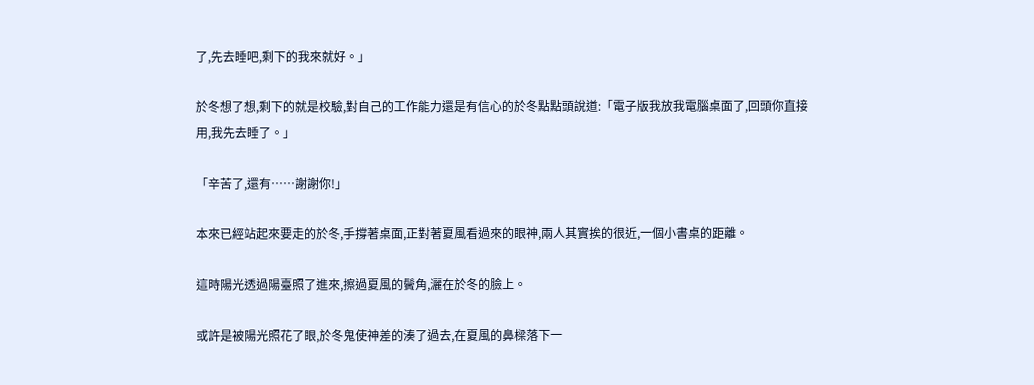了,先去睡吧,剩下的我來就好。」

於冬想了想,剩下的就是校驗,對自己的工作能力還是有信心的於冬點點頭說道:「電子版我放我電腦桌面了,回頭你直接用,我先去睡了。」

「辛苦了,還有……謝謝你!」

本來已經站起來要走的於冬,手撐著桌面,正對著夏風看過來的眼神,兩人其實挨的很近,一個小書桌的距離。

這時陽光透過陽臺照了進來,擦過夏風的鬢角,灑在於冬的臉上。

或許是被陽光照花了眼,於冬鬼使神差的湊了過去,在夏風的鼻樑落下一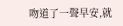吻道了一聲早安,就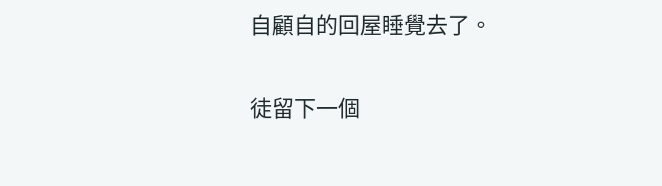自顧自的回屋睡覺去了。

徒留下一個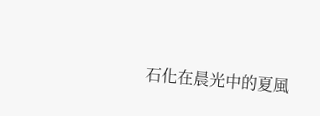石化在晨光中的夏風